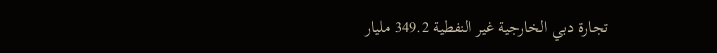تجارة دبي الخارجية غير النفطية 349.2 مليار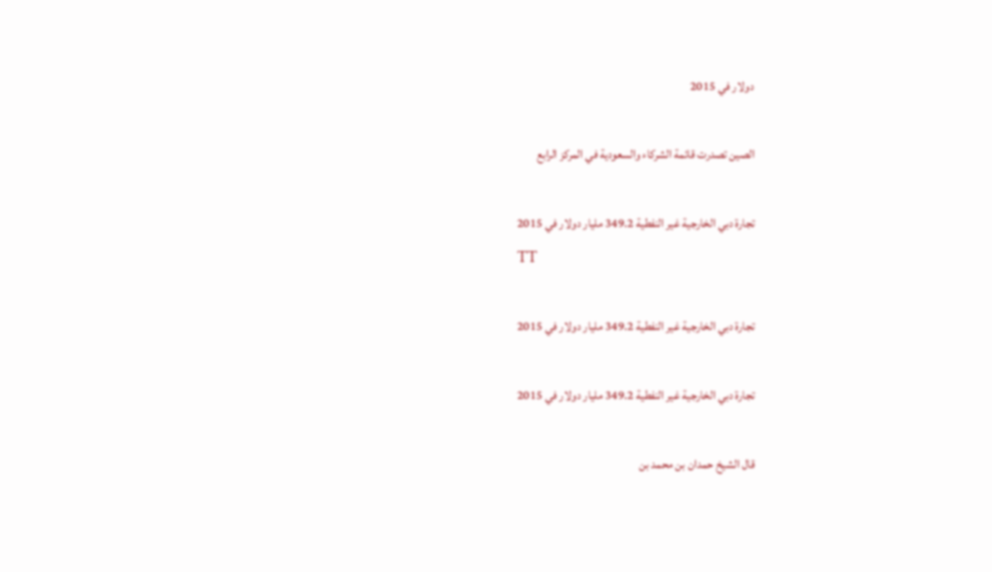دولار في 2015

الصين تصدرت قائمة الشركاء والسعودية في المركز الرابع

تجارة دبي الخارجية غير النفطية 349.2 مليار دولار في 2015
TT

تجارة دبي الخارجية غير النفطية 349.2 مليار دولار في 2015

تجارة دبي الخارجية غير النفطية 349.2 مليار دولار في 2015

قال الشيخ حمدان بن محمد بن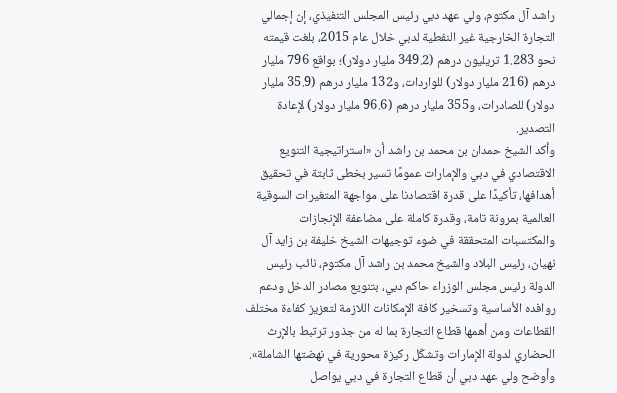راشد آل مكتوم، ولي عهد دبي رئيس المجلس التنفيذي، إن إجمالي التجارة الخارجية غير النفطية لدبي خلال عام 2015، بلغت قيمته نحو 1.283 تريليون درهم (349.2 مليار دولار)؛ بواقع 796 مليار درهم (216 مليار دولار) للواردات، و132 مليار درهم (35.9 مليار دولار) للصادرات، و355 مليار درهم (96.6 مليار دولار) لإعادة التصدير.
وأكد الشيخ حمدان بن محمد بن راشد أن «استراتيجية التنويع الاقتصادي في دبي والإمارات عمومًا تسير بخطى ثابتة في تحقيق أهدافها، تأكيدًا على قدرة اقتصادنا على مواجهة المتغيرات السوقية العالمية بمرونة تامة، وقدرة كاملة على مضاعفة الإنجازات والمكتسبات المتحققة في ضوء توجيهات الشيخ خليفة بن زايد آل نهيان، رئيس البلاد والشيخ محمد بن راشد آل مكتوم، نائب رئيس الدولة رئيس مجلس الوزراء حاكم دبي، بتنويع مصادر الدخل ودعم روافده الأساسية وتسخير كافة الإمكانات اللازمة لتعزيز كفاءة مختلف القطاعات ومن أهمها قطاع التجارة بما له من جذور ترتبط بالإرث الحضاري لدولة الإمارات وتشكّل ركيزة محورية في نهضتها الشاملة».
وأوضح ولي عهد دبي أن قطاع التجارة في دبي يواصل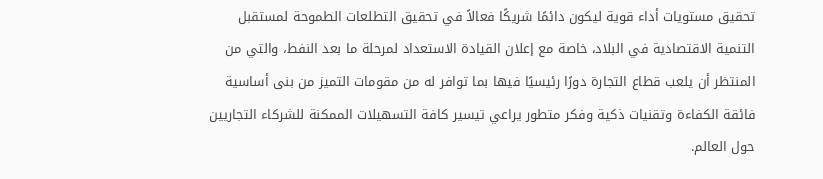تحقيق مستويات أداء قوية ليكون دائمًا شريكًا فعالاً في تحقيق التطلعات الطموحة لمستقبل التنمية الاقتصادية في البلاد، خاصة مع إعلان القيادة الاستعداد لمرحلة ما بعد النفط، والتي من المنتظر أن يلعب قطاع التجارة دورًا رئيسيًا فيها بما توافر له من مقومات التميز من بنى أساسية فائقة الكفاءة وتقنيات ذكية وفكر متطور يراعي تيسير كافة التسهيلات الممكنة للشركاء التجاريين حول العالم.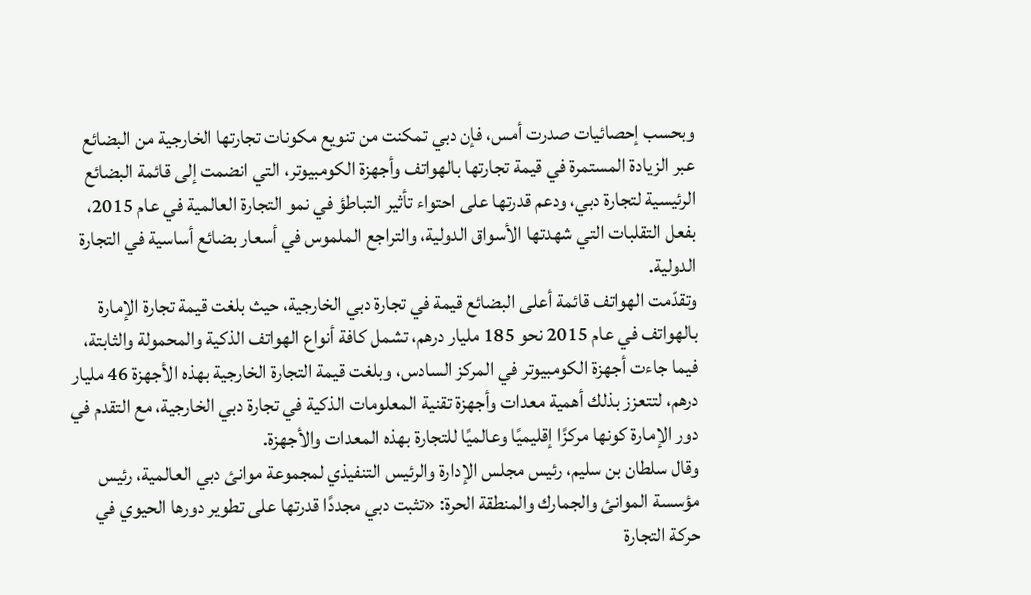وبحسب إحصائيات صدرت أمس، فإن دبي تمكنت من تنويع مكونات تجارتها الخارجية من البضائع عبر الزيادة المستمرة في قيمة تجارتها بالهواتف وأجهزة الكومبيوتر، التي انضمت إلى قائمة البضائع الرئيسية لتجارة دبي، ودعم قدرتها على احتواء تأثير التباطؤ في نمو التجارة العالمية في عام 2015، بفعل التقلبات التي شهدتها الأسواق الدولية، والتراجع الملموس في أسعار بضائع أساسية في التجارة الدولية.
وتقدّمت الهواتف قائمة أعلى البضائع قيمة في تجارة دبي الخارجية، حيث بلغت قيمة تجارة الإمارة بالهواتف في عام 2015 نحو 185 مليار درهم، تشمل كافة أنواع الهواتف الذكية والمحمولة والثابتة، فيما جاءت أجهزة الكومبيوتر في المركز السادس، وبلغت قيمة التجارة الخارجية بهذه الأجهزة 46 مليار درهم، لتتعزز بذلك أهمية معدات وأجهزة تقنية المعلومات الذكية في تجارة دبي الخارجية، مع التقدم في دور الإمارة كونها مركزًا إقليميًا وعالميًا للتجارة بهذه المعدات والأجهزة.
وقال سلطان بن سليم، رئيس مجلس الإدارة والرئيس التنفيذي لمجموعة موانئ دبي العالمية، رئيس مؤسسة الموانئ والجمارك والمنطقة الحرة: «تثبت دبي مجددًا قدرتها على تطوير دورها الحيوي في حركة التجارة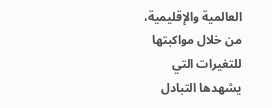العالمية والإقليمية، من خلال مواكبتها للتغيرات التي يشهدها التبادل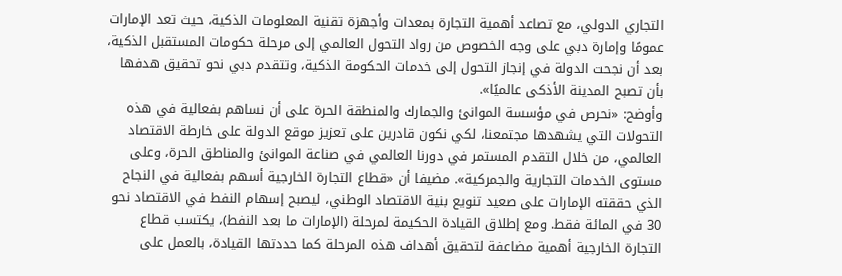التجاري الدولي، مع تصاعد أهمية التجارة بمعدات وأجهزة تقنية المعلومات الذكية، حيث تعد الإمارات عمومًا وإمارة دبي على وجه الخصوص من رواد التحول العالمي إلى مرحلة حكومات المستقبل الذكية، بعد أن نجحت الدولة في إنجاز التحول إلى خدمات الحكومة الذكية، وتتقدم دبي نحو تحقيق هدفها بأن تصبح المدينة الأذكى عالميًا».
وأوضح: «نحرص في مؤسسة الموانئ والجمارك والمنطقة الحرة على أن نساهم بفعالية في هذه التحولات التي يشهدها مجتمعنا، لكي نكون قادرين على تعزيز موقع الدولة على خارطة الاقتصاد العالمي، من خلال التقدم المستمر في دورنا العالمي في صناعة الموانئ والمناطق الحرة، وعلى مستوى الخدمات التجارية والجمركية». مضيفا أن «قطاع التجارة الخارجية أسهم بفعالية في النجاح الذي حققته الإمارات على صعيد تنويع بنية الاقتصاد الوطني، ليصبح إسهام النفط في الاقتصاد نحو 30 في المائة فقط. ومع إطلاق القيادة الحكيمة لمرحلة (الإمارات ما بعد النفط)، يكتسب قطاع التجارة الخارجية أهمية مضاعفة لتحقيق أهداف هذه المرحلة كما حددتها القيادة، بالعمل على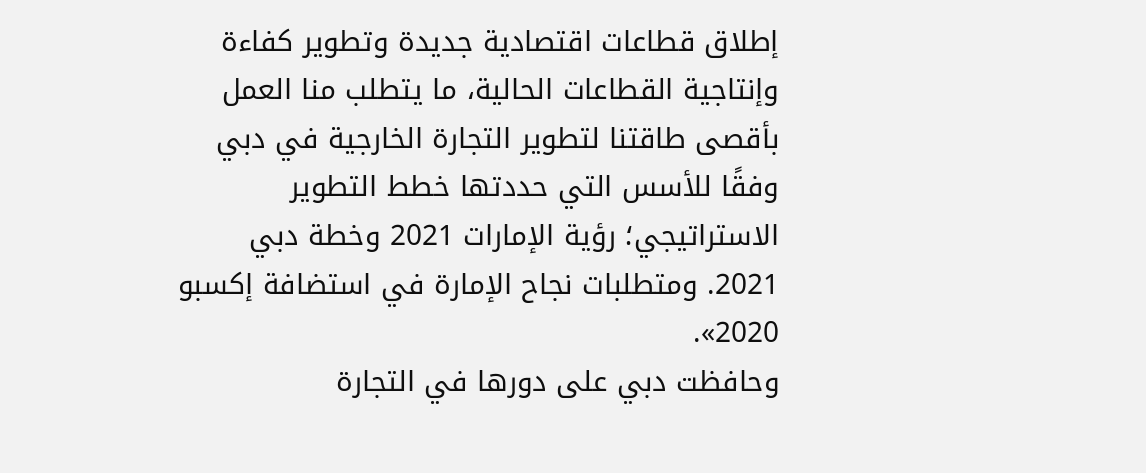إطلاق قطاعات اقتصادية جديدة وتطوير كفاءة وإنتاجية القطاعات الحالية، ما يتطلب منا العمل بأقصى طاقتنا لتطوير التجارة الخارجية في دبي وفقًا للأسس التي حددتها خطط التطوير الاستراتيجي؛ رؤية الإمارات 2021 وخطة دبي 2021. ومتطلبات نجاح الإمارة في استضافة إكسبو 2020».
وحافظت دبي على دورها في التجارة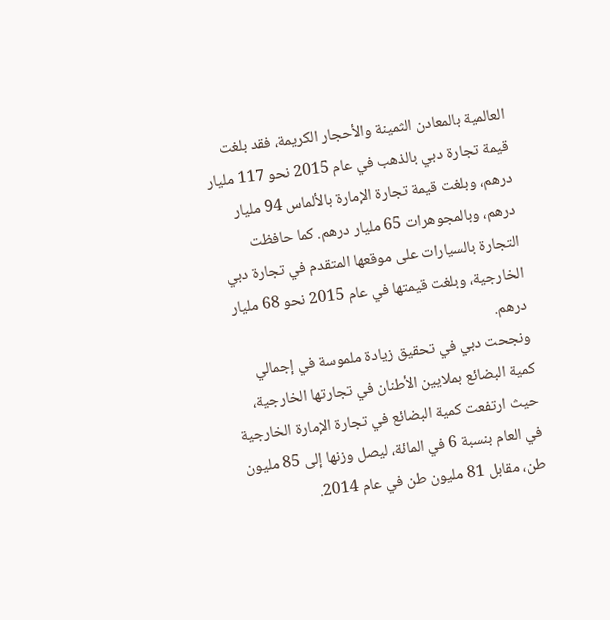العالمية بالمعادن الثمينة والأحجار الكريمة، فقد بلغت قيمة تجارة دبي بالذهب في عام 2015 نحو 117 مليار درهم، وبلغت قيمة تجارة الإمارة بالألماس 94 مليار درهم، وبالمجوهرات 65 مليار درهم. كما حافظت التجارة بالسيارات على موقعها المتقدم في تجارة دبي الخارجية، وبلغت قيمتها في عام 2015 نحو 68 مليار درهم.
ونجحت دبي في تحقيق زيادة ملموسة في إجمالي كمية البضائع بملايين الأطنان في تجارتها الخارجية، حيث ارتفعت كمية البضائع في تجارة الإمارة الخارجية في العام بنسبة 6 في المائة، ليصل وزنها إلى 85 مليون طن، مقابل 81 مليون طن في عام 2014.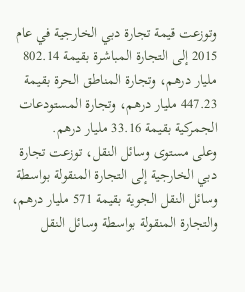وتوزعت قيمة تجارة دبي الخارجية في عام 2015 إلى التجارة المباشرة بقيمة 802.14 مليار درهم، وتجارة المناطق الحرة بقيمة 447.23 مليار درهم، وتجارة المستودعات الجمركية بقيمة 33.16 مليار درهم.
وعلى مستوى وسائل النقل، توزعت تجارة دبي الخارجية إلى التجارة المنقولة بواسطة وسائل النقل الجوية بقيمة 571 مليار درهم، والتجارة المنقولة بواسطة وسائل النقل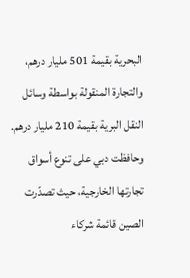البحرية بقيمة 501 مليار درهم، والتجارة المنقولة بواسطة وسائل النقل البرية بقيمة 210 مليار درهم.
وحافظت دبي على تنوع أسواق تجارتها الخارجية، حيث تصدّرت الصين قائمة شركاء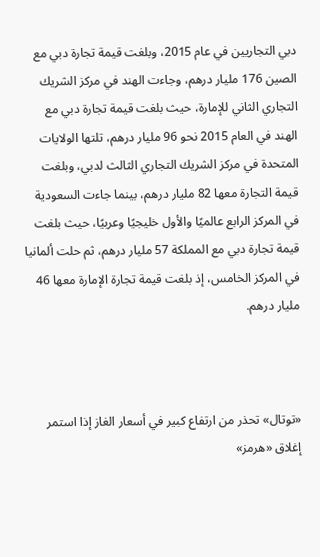دبي التجاريين في عام 2015، وبلغت قيمة تجارة دبي مع الصين 176 مليار درهم، وجاءت الهند في مركز الشريك التجاري الثاني للإمارة، حيث بلغت قيمة تجارة دبي مع الهند في العام 2015 نحو 96 مليار درهم، تلتها الولايات المتحدة في مركز الشريك التجاري الثالث لدبي، وبلغت قيمة التجارة معها 82 مليار درهم، بينما جاءت السعودية في المركز الرابع عالميًا والأول خليجيًا وعربيًا، حيث بلغت قيمة تجارة دبي مع المملكة 57 مليار درهم، ثم حلت ألمانيا في المركز الخامس، إذ بلغت قيمة تجارة الإمارة معها 46 مليار درهم.



«توتال» تحذر من ارتفاع كبير في أسعار الغاز إذا استمر إغلاق «هرمز»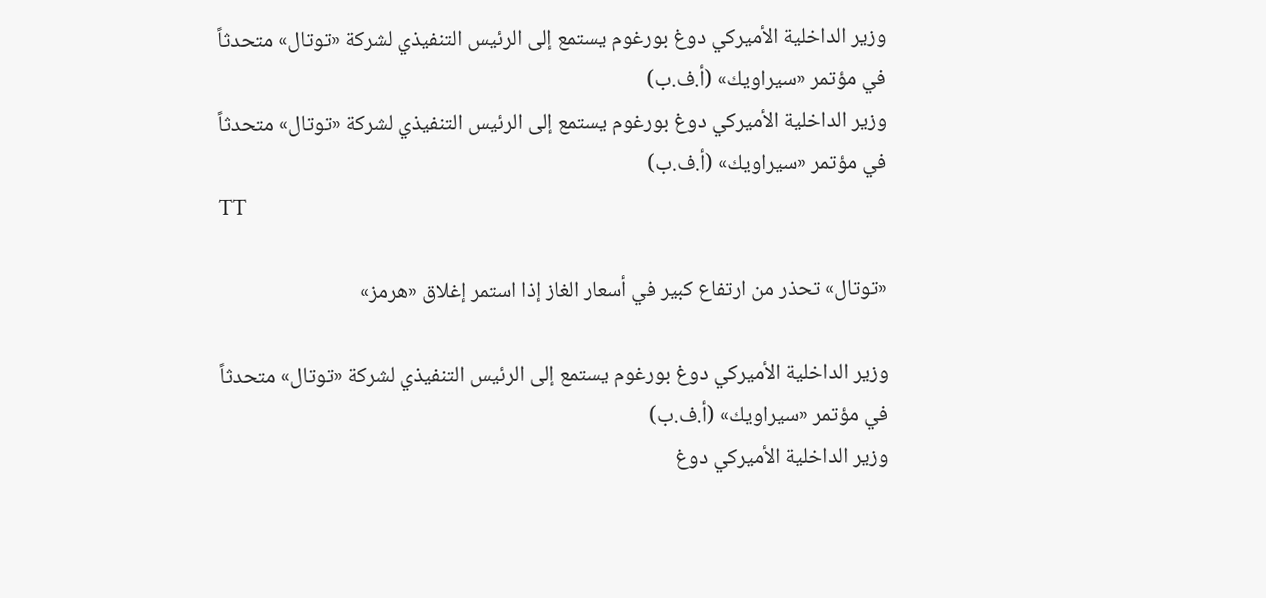وزير الداخلية الأميركي دوغ بورغوم يستمع إلى الرئيس التنفيذي لشركة «توتال» متحدثاً في مؤتمر «سيراويك» (أ.ف.ب)
وزير الداخلية الأميركي دوغ بورغوم يستمع إلى الرئيس التنفيذي لشركة «توتال» متحدثاً في مؤتمر «سيراويك» (أ.ف.ب)
TT

«توتال» تحذر من ارتفاع كبير في أسعار الغاز إذا استمر إغلاق «هرمز»

وزير الداخلية الأميركي دوغ بورغوم يستمع إلى الرئيس التنفيذي لشركة «توتال» متحدثاً في مؤتمر «سيراويك» (أ.ف.ب)
وزير الداخلية الأميركي دوغ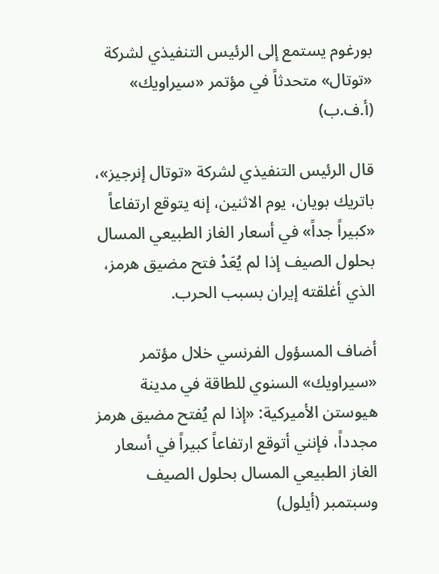بورغوم يستمع إلى الرئيس التنفيذي لشركة «توتال» متحدثاً في مؤتمر «سيراويك» (أ.ف.ب)

قال الرئيس التنفيذي لشركة «توتال إنرجيز»، باتريك بويان، يوم الاثنين، إنه يتوقع ارتفاعاً «كبيراً جداً» في أسعار الغاز الطبيعي المسال بحلول الصيف إذا لم يُعَدْ فتح مضيق هرمز، الذي أغلقته إيران بسبب الحرب.

أضاف المسؤول الفرنسي خلال مؤتمر «سيراويك» السنوي للطاقة في مدينة هيوستن الأميركية: «إذا لم يُفتح مضيق هرمز مجدداً، فإنني أتوقع ارتفاعاً كبيراً في أسعار الغاز الطبيعي المسال بحلول الصيف وسبتمبر (أيلول)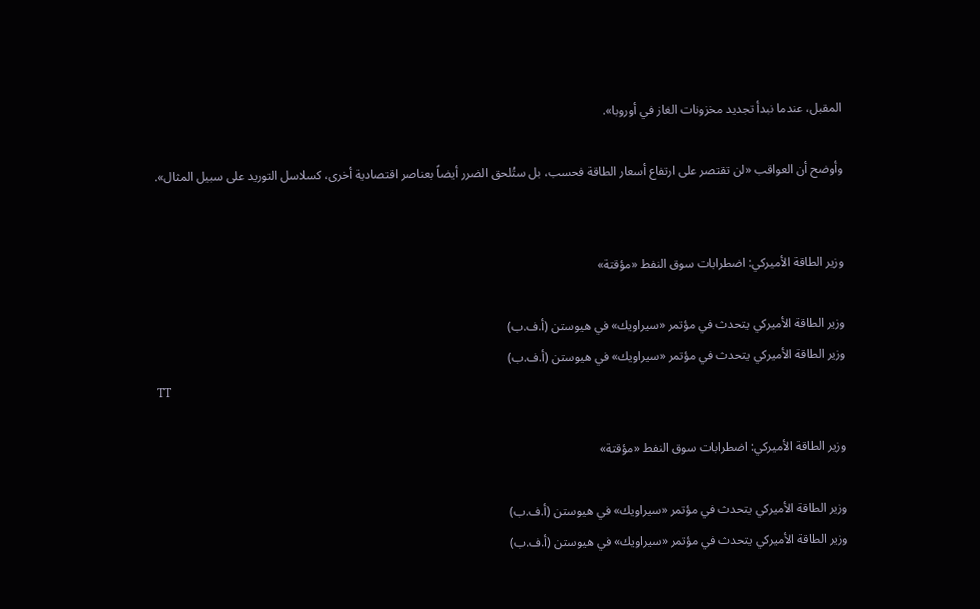المقبل، عندما نبدأ تجديد مخزونات الغاز في أوروبا».

وأوضح أن العواقب «لن تقتصر على ارتفاع أسعار الطاقة فحسب، بل ستُلحق الضرر أيضاً بعناصر اقتصادية أخرى، كسلاسل التوريد على سبيل المثال».


وزير الطاقة الأميركي: اضطرابات سوق النفط «مؤقتة»

وزير الطاقة الأميركي يتحدث في مؤتمر «سيراويك» في هيوستن (أ.ف.ب)
وزير الطاقة الأميركي يتحدث في مؤتمر «سيراويك» في هيوستن (أ.ف.ب)
TT

وزير الطاقة الأميركي: اضطرابات سوق النفط «مؤقتة»

وزير الطاقة الأميركي يتحدث في مؤتمر «سيراويك» في هيوستن (أ.ف.ب)
وزير الطاقة الأميركي يتحدث في مؤتمر «سيراويك» في هيوستن (أ.ف.ب)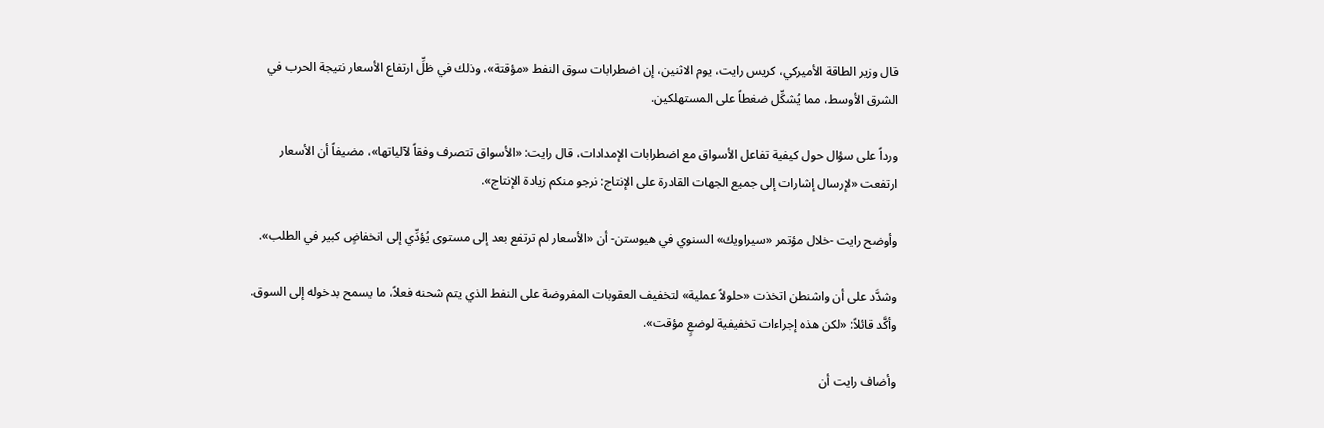قال وزير الطاقة الأميركي، كريس رايت، يوم الاثنين، إن اضطرابات سوق النفط «مؤقتة»، وذلك في ظلِّ ارتفاع الأسعار نتيجة الحرب في الشرق الأوسط، مما يُشكِّل ضغطاً على المستهلكين.

ورداً على سؤال حول كيفية تفاعل الأسواق مع اضطرابات الإمدادات، قال رايت: «الأسواق تتصرف وفقاً لآلياتها»، مضيفاً أن الأسعار ارتفعت «لإرسال إشارات إلى جميع الجهات القادرة على الإنتاج: نرجو منكم زيادة الإنتاج».

وأوضح رايت -خلال مؤتمر «سيراويك» السنوي في هيوستن- أن «الأسعار لم ترتفع بعد إلى مستوى يُؤدِّي إلى انخفاضٍ كبير في الطلب».

وشدَّد على أن واشنطن اتخذت «حلولاً عملية» لتخفيف العقوبات المفروضة على النفط الذي يتم شحنه فعلاً، ما يسمح بدخوله إلى السوق. وأكَّد قائلاً: «لكن هذه إجراءات تخفيفية لوضعٍ مؤقت».

وأضاف رايت أن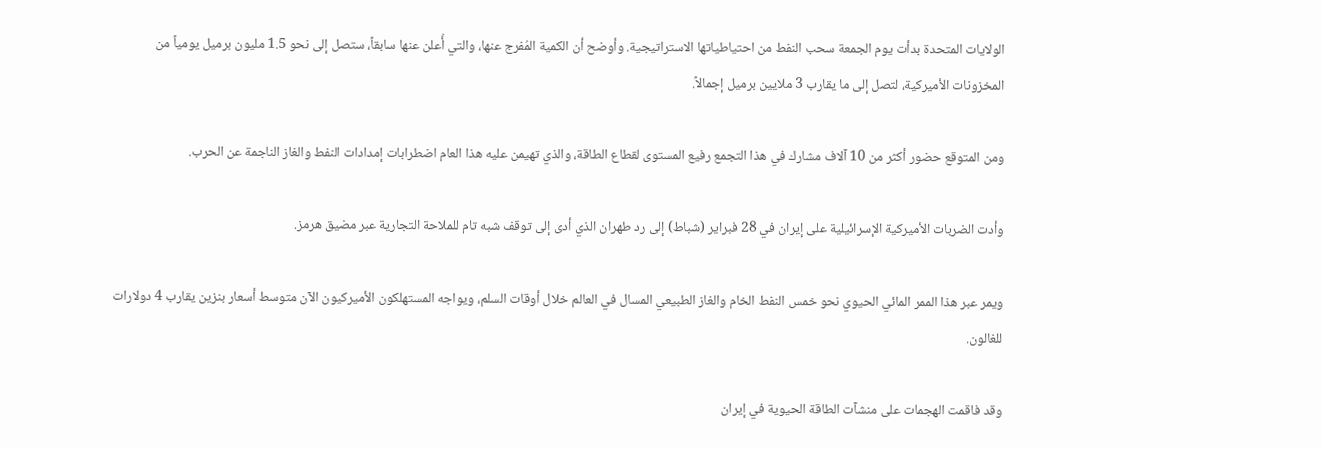الولايات المتحدة بدأت يوم الجمعة سحب النفط من احتياطياتها الاستراتيجية. وأوضح أن الكمية المُفرج عنها، والتي أُعلن عنها سابقاً، ستصل إلى نحو 1.5 مليون برميل يومياً من المخزونات الأميركية، لتصل إلى ما يقارب 3 ملايين برميل إجمالاً.

ومن المتوقع حضور أكثر من 10 آلاف مشارك في هذا التجمع رفيع المستوى لقطاع الطاقة، والذي تهيمن عليه هذا العام اضطرابات إمدادات النفط والغاز الناجمة عن الحرب.

وأدت الضربات الأميركية الإسرائيلية على إيران في 28 فبراير (شباط) إلى رد طهران الذي أدى إلى توقف شبه تام للملاحة التجارية عبر مضيق هرمز.

ويمر عبر هذا الممر المائي الحيوي نحو خمس النفط الخام والغاز الطبيعي المسال في العالم خلال أوقات السلم، ويواجه المستهلكون الأميركيون الآن متوسط أسعار بنزين يقارب 4 دولارات للغالون.

وقد فاقمت الهجمات على منشآت الطاقة الحيوية في إيران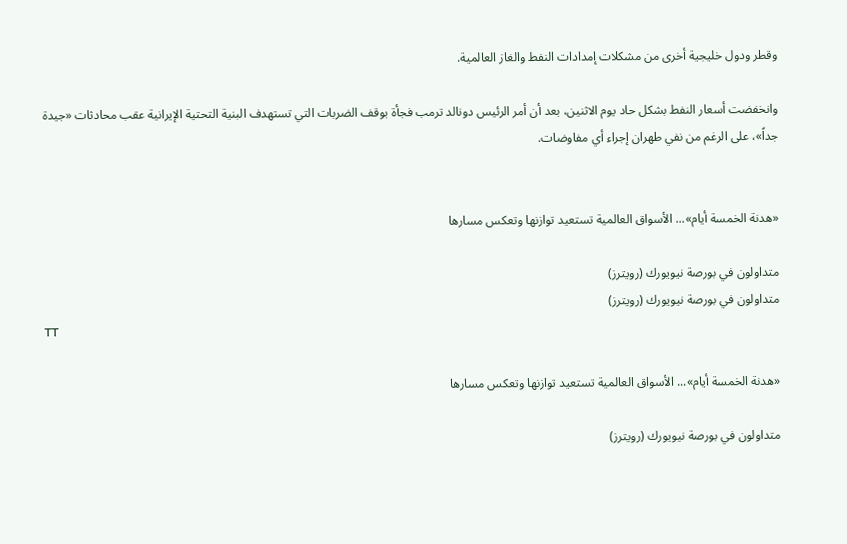وقطر ودول خليجية أخرى من مشكلات إمدادات النفط والغاز العالمية.

وانخفضت أسعار النفط بشكل حاد يوم الاثنين، بعد أن أمر الرئيس دونالد ترمب فجأة بوقف الضربات التي تستهدف البنية التحتية الإيرانية عقب محادثات «جيدة جداً»، على الرغم من نفي طهران إجراء أي مفاوضات.


«هدنة الخمسة أيام»... الأسواق العالمية تستعيد توازنها وتعكس مسارها

متداولون في بورصة نيويورك (رويترز)
متداولون في بورصة نيويورك (رويترز)
TT

«هدنة الخمسة أيام»... الأسواق العالمية تستعيد توازنها وتعكس مسارها

متداولون في بورصة نيويورك (رويترز)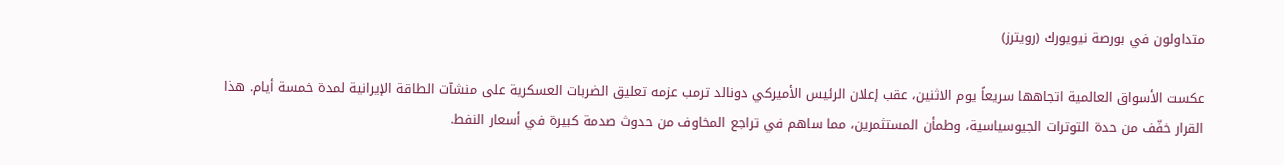متداولون في بورصة نيويورك (رويترز)

عكست الأسواق العالمية اتجاهها سريعاً يوم الاثنين، عقب إعلان الرئيس الأميركي دونالد ترمب عزمه تعليق الضربات العسكرية على منشآت الطاقة الإيرانية لمدة خمسة أيام. هذا القرار خفّف من حدة التوترات الجيوسياسية، وطمأن المستثمرين، مما ساهم في تراجع المخاوف من حدوث صدمة كبيرة في أسعار النفط.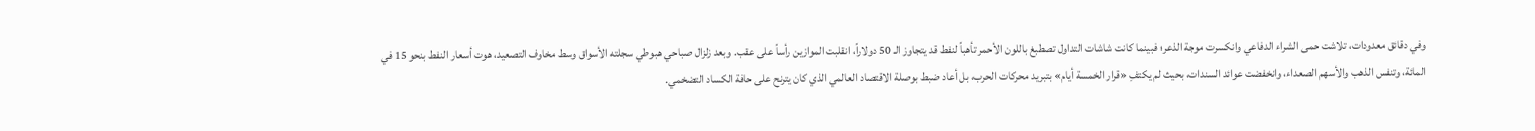وفي دقائق معدودات، تلاشت حمى الشراء الدفاعي وانكسرت موجة الذعر؛ فبينما كانت شاشات التداول تصطبغ باللون الأحمر تأهباً لنفط قد يتجاوز الـ 50 دولاراً، انقلبت الموازين رأساً على عقب. وبعد زلزال صباحي هبوطي سجلته الأسواق وسط مخاوف التصعيد، هوت أسعار النفط بنحو 15 في المائة، وتنفس الذهب والأسهم الصعداء، وانخفضت عوائد السندات، بحيث لم يكتفِ «قرار الخمسة أيام» بتبريد محركات الحرب، بل أعاد ضبط بوصلة الاقتصاد العالمي الذي كان يترنح على حافة الكساد التضخمي.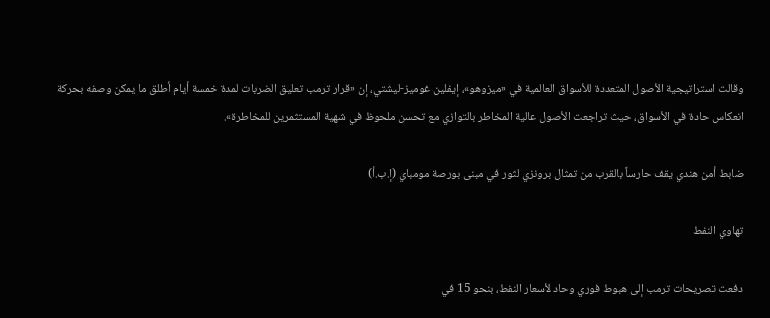وقالت استراتيجية الأصول المتعددة للأسواق العالمية في «ميزوهو»، إيفلين غوميز-ليشتي، إن «قرار ترمب تعليق الضربات لمدة خمسة أيام أطلق ما يمكن وصفه بحركة انعكاس حادة في الأسواق، حيث تراجعت الأصول عالية المخاطر بالتوازي مع تحسن ملحوظ في شهية المستثمرين للمخاطرة».

ضابط أمن هندي يقف حارساً بالقرب من تمثال برونزي لثور في مبنى بورصة مومباي (إ.ب.أ)

تهاوي النفط

دفعت تصريحات ترمب إلى هبوط فوري وحاد لأسعار النفط، بنحو 15 في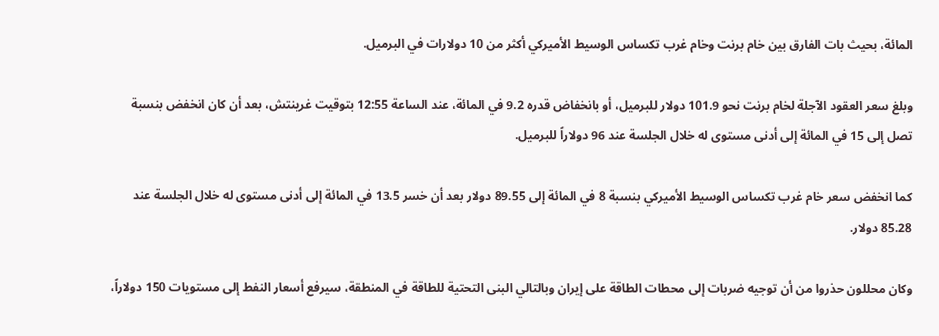المائة، بحيث بات الفارق بين خام برنت وخام غرب تكساس الوسيط الأميركي أكثر من 10 دولارات في البرميل.

وبلغ سعر العقود الآجلة لخام برنت نحو 101.9 دولار للبرميل، أو بانخفاض قدره 9.2 في المائة، عند الساعة 12:55 بتوقيت غرينتش، بعد أن كان انخفض بنسبة تصل إلى 15 في المائة إلى أدنى مستوى له خلال الجلسة عند 96 دولاراً للبرميل.

كما انخفض سعر خام غرب تكساس الوسيط الأميركي بنسبة 8 في المائة إلى 89.55 دولار بعد أن خسر 13.5 في المائة إلى أدنى مستوى له خلال الجلسة عند 85.28 دولار.

وكان محللون حذروا من أن توجيه ضربات إلى محطات الطاقة على إيران وبالتالي البنى التحتية للطاقة في المنطقة، سيرفع أسعار النفط إلى مستويات 150 دولاراً،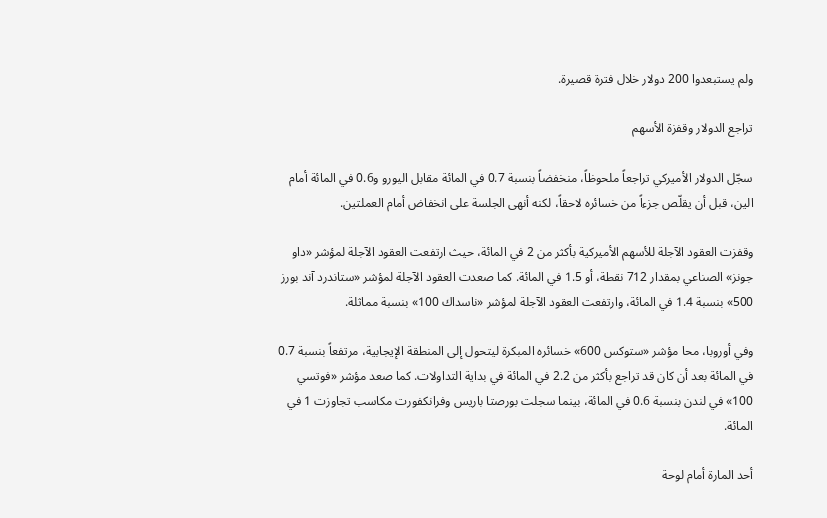ولم يستبعدوا 200 دولار خلال فترة قصيرة.

تراجع الدولار وقفزة الأسهم

سجّل الدولار الأميركي تراجعاً ملحوظاً، منخفضاً بنسبة 0.7 في المائة مقابل اليورو و0.6 في المائة أمام الين، قبل أن يقلّص جزءاً من خسائره لاحقاً، لكنه أنهى الجلسة على انخفاض أمام العملتين.

وقفزت العقود الآجلة للأسهم الأميركية بأكثر من 2 في المائة، حيث ارتفعت العقود الآجلة لمؤشر «داو جونز» الصناعي بمقدار 712 نقطة، أو 1.5 في المائة. كما صعدت العقود الآجلة لمؤشر «ستاندرد آند بورز 500» بنسبة 1.4 في المائة، وارتفعت العقود الآجلة لمؤشر «ناسداك 100» بنسبة مماثلة.

وفي أوروبا، محا مؤشر «ستوكس 600» خسائره المبكرة ليتحول إلى المنطقة الإيجابية، مرتفعاً بنسبة 0.7 في المائة بعد أن كان قد تراجع بأكثر من 2.2 في المائة في بداية التداولات. كما صعد مؤشر «فوتسي 100» في لندن بنسبة 0.6 في المائة، بينما سجلت بورصتا باريس وفرانكفورت مكاسب تجاوزت 1 في المائة.

أحد المارة أمام لوحة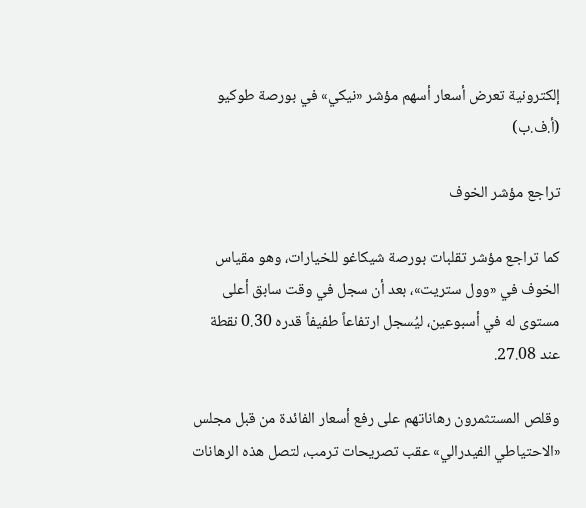إلكترونية تعرض أسعار أسهم مؤشر «نيكي» في بورصة طوكيو (أ.ف.ب)

تراجع مؤشر الخوف

كما تراجع مؤشر تقلبات بورصة شيكاغو للخيارات، وهو مقياس الخوف في «وول ستريت»، بعد أن سجل في وقت سابق أعلى مستوى له في أسبوعين، ليُسجل ارتفاعاً طفيفاً قدره 0.30 نقطة عند 27.08.

وقلص المستثمرون رهاناتهم على رفع أسعار الفائدة من قبل مجلس «الاحتياطي الفيدرالي» عقب تصريحات ترمب، لتصل هذه الرهانات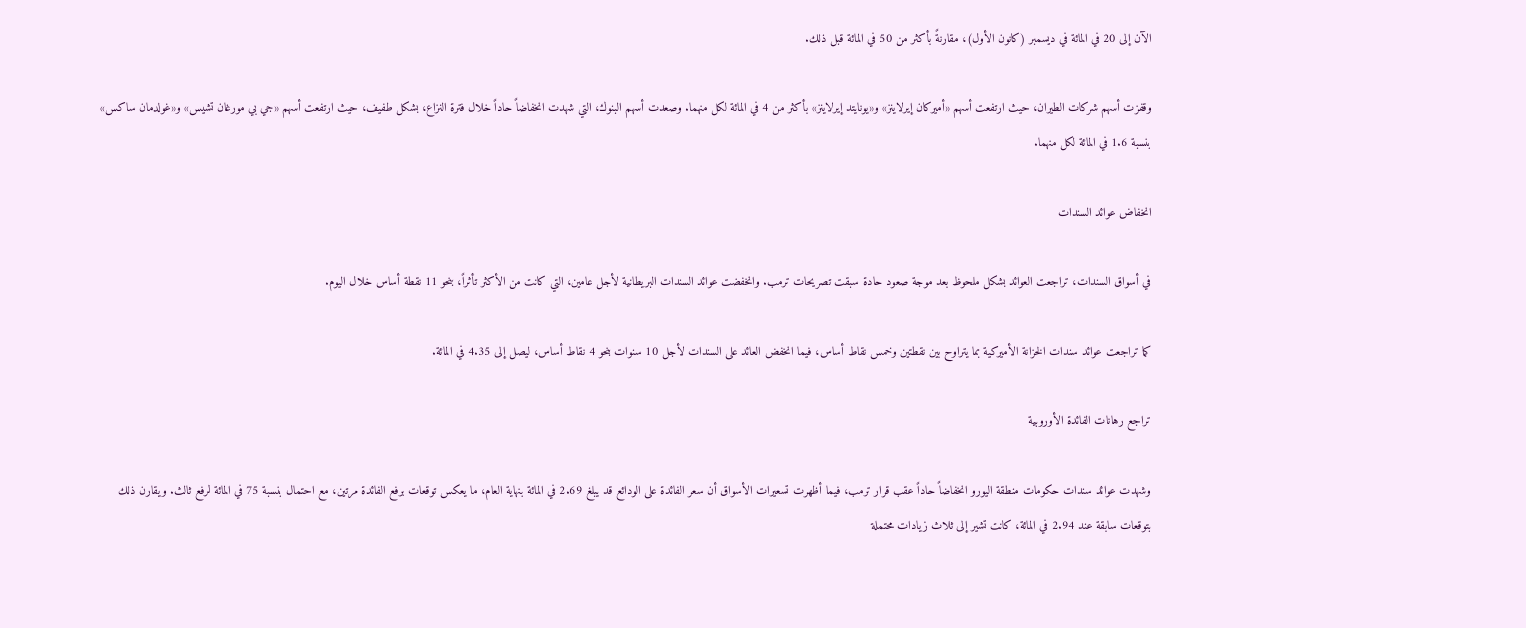الآن إلى 20 في المائة في ديسمبر (كانون الأول)، مقارنةً بأكثر من 50 في المائة قبل ذلك.

وقفزت أسهم شركات الطيران، حيث ارتفعت أسهم «أميركان إيرلاينز» و«يونايتد إيرلاينز» بأكثر من 4 في المائة لكل منهما. وصعدت أسهم البنوك، التي شهدت انخفاضاً حاداً خلال فترة النزاع، بشكل طفيف، حيث ارتفعت أسهم «جي بي مورغان تشيس» و«غولدمان ساكس» بنسبة 1.6 في المائة لكل منهما.

انخفاض عوائد السندات

في أسواق السندات، تراجعت العوائد بشكل ملحوظ بعد موجة صعود حادة سبقت تصريحات ترمب. وانخفضت عوائد السندات البريطانية لأجل عامين، التي كانت من الأكثر تأثراً، بنحو 11 نقطة أساس خلال اليوم.

كما تراجعت عوائد سندات الخزانة الأميركية بما يتراوح بين نقطتين وخمس نقاط أساس، فيما انخفض العائد على السندات لأجل 10 سنوات بنحو 4 نقاط أساس، ليصل إلى 4.35 في المائة.

تراجع رهانات الفائدة الأوروبية

وشهدت عوائد سندات حكومات منطقة اليورو انخفاضاً حاداً عقب قرار ترمب، فيما أظهرت تسعيرات الأسواق أن سعر الفائدة على الودائع قد يبلغ 2.69 في المائة بنهاية العام، ما يعكس توقعات برفع الفائدة مرتين، مع احتمال بنسبة 75 في المائة لرفع ثالث. ويقارن ذلك بتوقعات سابقة عند 2.94 في المائة، كانت تشير إلى ثلاث زيادات محتملة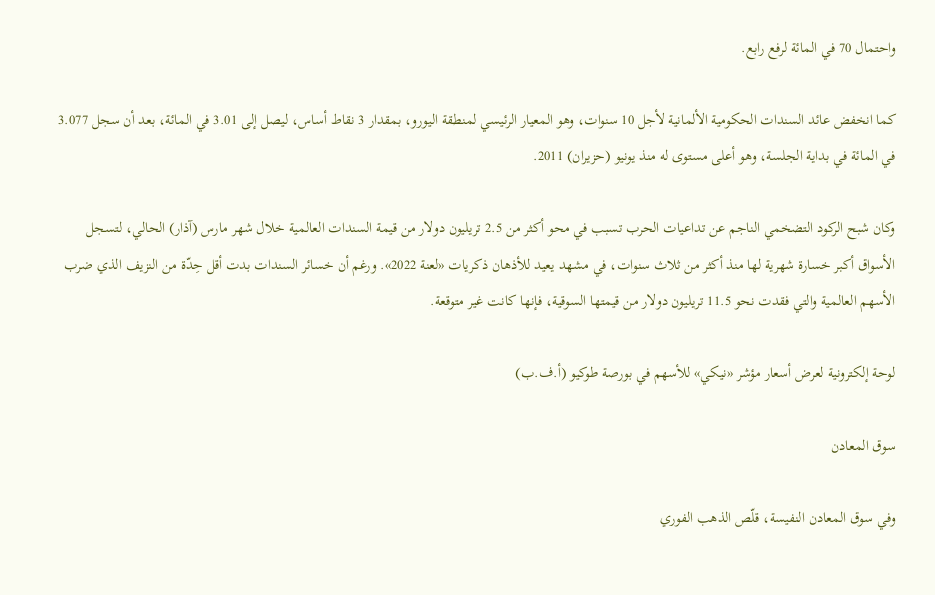واحتمال 70 في المائة لرفع رابع.

كما انخفض عائد السندات الحكومية الألمانية لأجل 10 سنوات، وهو المعيار الرئيسي لمنطقة اليورو، بمقدار 3 نقاط أساس، ليصل إلى 3.01 في المائة، بعد أن سجل 3.077 في المائة في بداية الجلسة، وهو أعلى مستوى له منذ يونيو (حزيران) 2011.

وكان شبح الركود التضخمي الناجم عن تداعيات الحرب تسبب في محو أكثر من 2.5 تريليون دولار من قيمة السندات العالمية خلال شهر مارس (آذار) الحالي، لتسجل الأسواق أكبر خسارة شهرية لها منذ أكثر من ثلاث سنوات، في مشهد يعيد للأذهان ذكريات «لعنة 2022». ورغم أن خسائر السندات بدت أقل حِدّة من النزيف الذي ضرب الأسهم العالمية والتي فقدت نحو 11.5 تريليون دولار من قيمتها السوقية، فإنها كانت غير متوقعة.

لوحة إلكترونية لعرض أسعار مؤشر «نيكي» للأسهم في بورصة طوكيو (أ.ف.ب)

سوق المعادن

وفي سوق المعادن النفيسة، قلّص الذهب الفوري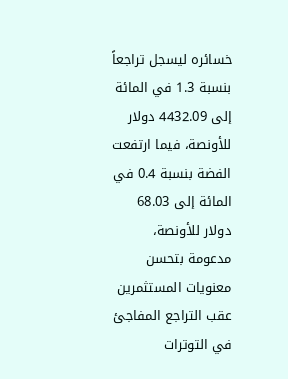خسائره ليسجل تراجعاً بنسبة 1.3 في المائة إلى 4432.09 دولار للأونصة، فيما ارتفعت الفضة بنسبة 0.4 في المائة إلى 68.03 دولار للأونصة، مدعومة بتحسن معنويات المستثمرين عقب التراجع المفاجئ في التوترات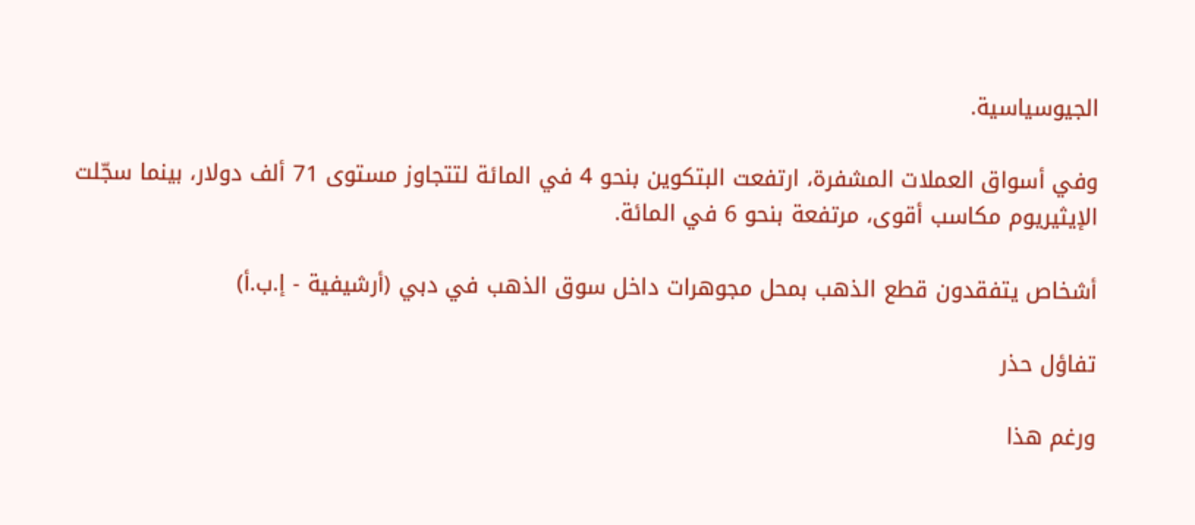الجيوسياسية.

وفي أسواق العملات المشفرة، ارتفعت البتكوين بنحو 4 في المائة لتتجاوز مستوى 71 ألف دولار، بينما سجّلت الإيثيريوم مكاسب أقوى، مرتفعة بنحو 6 في المائة.

أشخاص يتفقدون قطع الذهب بمحل مجوهرات داخل سوق الذهب في دبي (أرشيفية - إ.ب.أ)

تفاؤل حذر

ورغم هذا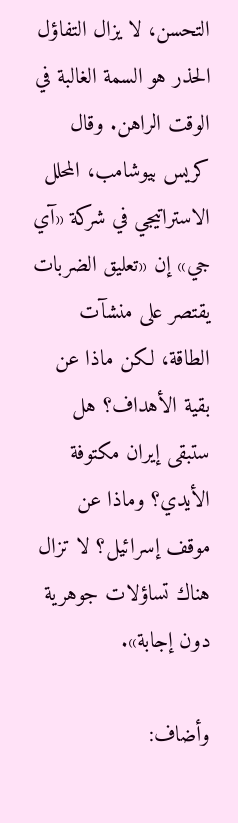التحسن، لا يزال التفاؤل الحذر هو السمة الغالبة في الوقت الراهن. وقال كريس بيوشامب، المحلل الاستراتيجي في شركة «آي جي» إن «تعليق الضربات يقتصر على منشآت الطاقة، لكن ماذا عن بقية الأهداف؟ هل ستبقى إيران مكتوفة الأيدي؟ وماذا عن موقف إسرائيل؟ لا تزال هناك تساؤلات جوهرية دون إجابة».

وأضاف: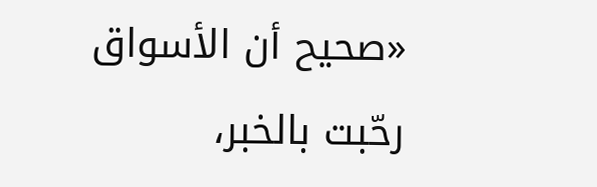«صحيح أن الأسواق رحّبت بالخبر،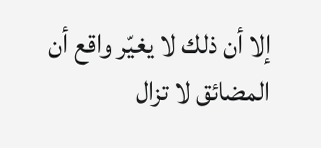إلا أن ذلك لا يغيّر واقع أن المضائق لا تزال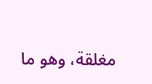مغلقة، وهو ما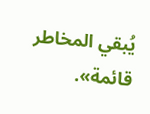يُبقي المخاطر قائمة».